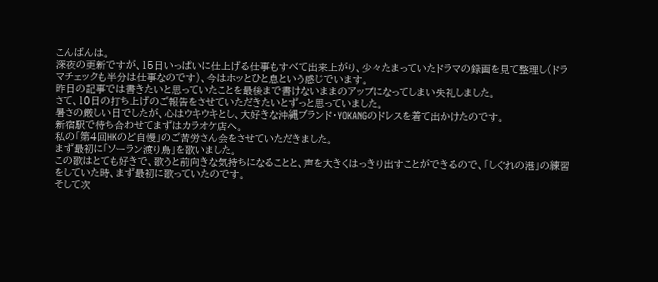こんばんは。
深夜の更新ですが、15日いっぱいに仕上げる仕事もすべて出来上がり、少々たまっていたドラマの録画を見て整理し(ドラマチェックも半分は仕事なのです)、今はホッとひと息という感じでいます。
昨日の記事では書きたいと思っていたことを最後まで書けないままのアップになってしまい失礼しました。
さて、10日の打ち上げのご報告をさせていただきたいとずっと思っていました。
暑さの厳しい日でしたが、心はウキウキとし、大好きな沖縄ブランド・YOKANGのドレスを着て出かけたのです。
新宿駅で待ち合わせてまずはカラオケ店へ。
私の「第4回HKのど自慢」のご苦労さん会をさせていただきました。
まず最初に「ソーラン渡り鳥」を歌いました。
この歌はとても好きで、歌うと前向きな気持ちになることと、声を大きくはっきり出すことができるので、「しぐれの港」の練習をしていた時、まず最初に歌っていたのです。
そして次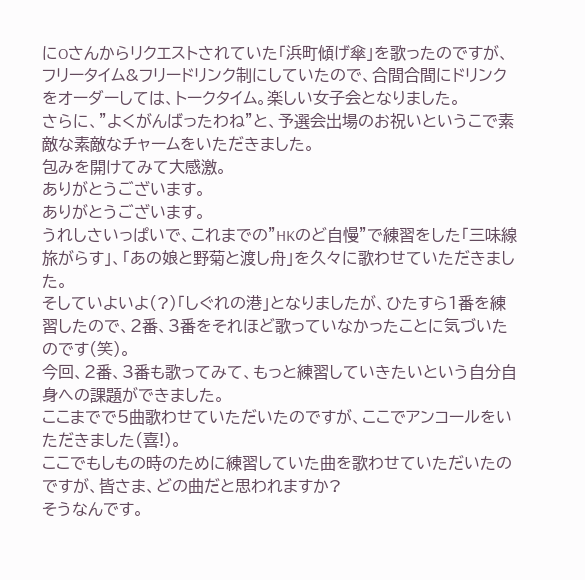にOさんからリクエストされていた「浜町傾げ傘」を歌ったのですが、フリータイム&フリードリンク制にしていたので、合間合間にドリンクをオーダーしては、トークタイム。楽しい女子会となりました。
さらに、”よくがんばったわね”と、予選会出場のお祝いというこで素敵な素敵なチャームをいただきました。
包みを開けてみて大感激。
ありがとうございます。
ありがとうございます。
うれしさいっぱいで、これまでの”HKのど自慢”で練習をした「三味線旅がらす」、「あの娘と野菊と渡し舟」を久々に歌わせていただきました。
そしていよいよ(?)「しぐれの港」となりましたが、ひたすら1番を練習したので、2番、3番をそれほど歌っていなかったことに気づいたのです(笑)。
今回、2番、3番も歌ってみて、もっと練習していきたいという自分自身への課題ができました。
ここまでで5曲歌わせていただいたのですが、ここでアンコールをいただきました(喜!)。
ここでもしもの時のために練習していた曲を歌わせていただいたのですが、皆さま、どの曲だと思われますか?
そうなんです。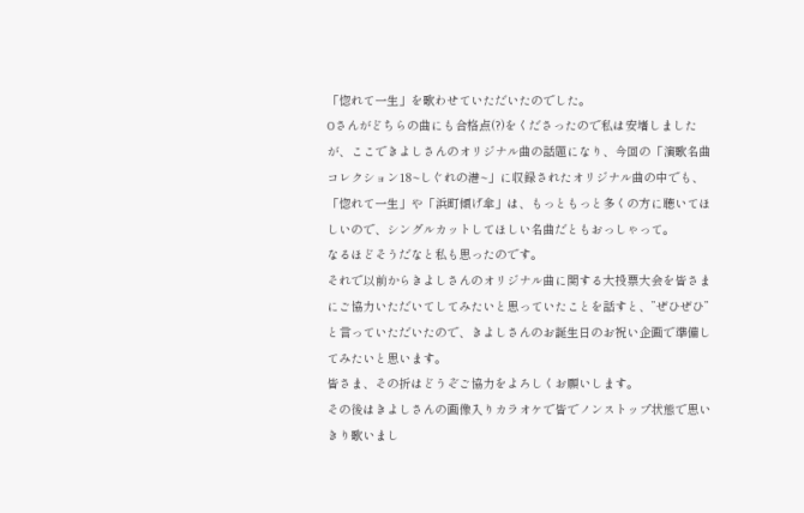「惚れて一生」を歌わせていただいたのでした。
Oさんがどちらの曲にも合格点(?)をくださったので私は安堵しましたが、ここできよしさんのオリジナル曲の話題になり、今回の「演歌名曲コレクション18~しぐれの港~」に収録されたオリジナル曲の中でも、「惚れて一生」や「浜町傾げ傘」は、もっともっと多くの方に聴いてほしいので、シングルカットしてほしい名曲だともおっしゃって。
なるほどそうだなと私も思ったのです。
それで以前からきよしさんのオリジナル曲に関する大投票大会を皆さまにご協力いただいてしてみたいと思っていたことを話すと、”ぜひぜひ”と言っていただいたので、きよしさんのお誕生日のお祝い企画で準備してみたいと思います。
皆さま、その折はどうぞご協力をよろしくお願いします。
その後はきよしさんの画像入りカラオケで皆でノンストップ状態で思いきり歌いまし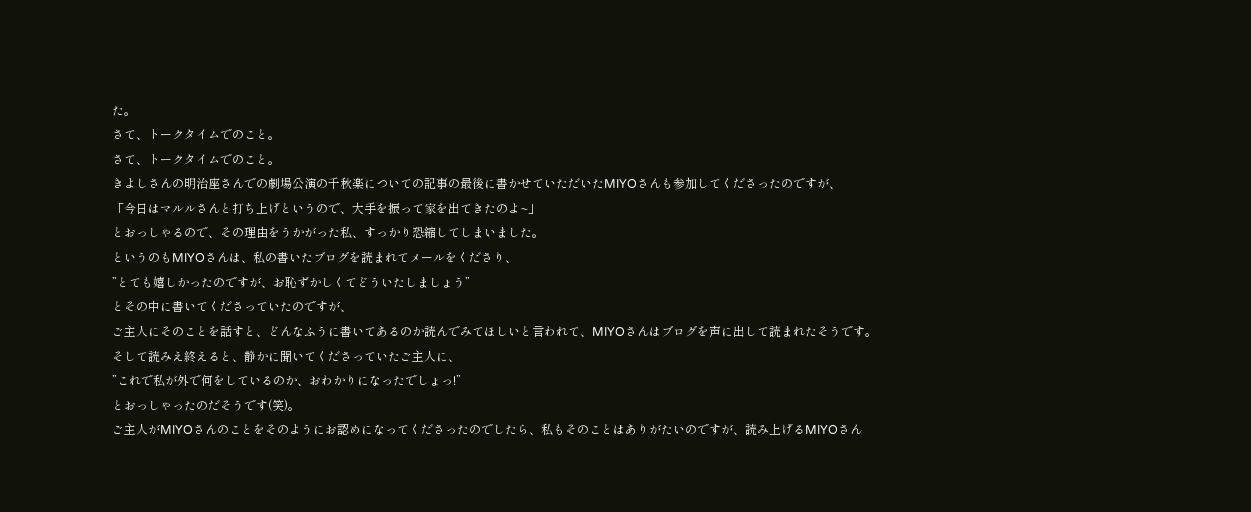た。
さて、トークタイムでのこと。
さて、トークタイムでのこと。
きよしさんの明治座さんでの劇場公演の千秋楽についての記事の最後に書かせていただいたMIYOさんも参加してくださったのですが、
「今日はマルルさんと打ち上げというので、大手を振って家を出てきたのよ~」
とおっしゃるので、その理由をうかがった私、すっかり恐縮してしまいました。
というのもMIYOさんは、私の書いたブログを読まれてメールをくださり、
”とても嬉しかったのですが、お恥ずかしくてどういたしましょう”
とその中に書いてくださっていたのですが、
ご主人にそのことを話すと、どんなふうに書いてあるのか読んでみてほしいと言われて、MIYOさんはブログを声に出して読まれたそうです。
そして読みえ終えると、静かに聞いてくださっていたご主人に、
”これで私が外で何をしているのか、おわかりになったでしょっ!”
とおっしゃったのだそうです(笑)。
ご主人がMIYOさんのことをそのようにお認めになってくださったのでしたら、私もそのことはありがたいのですが、読み上げるMIYOさん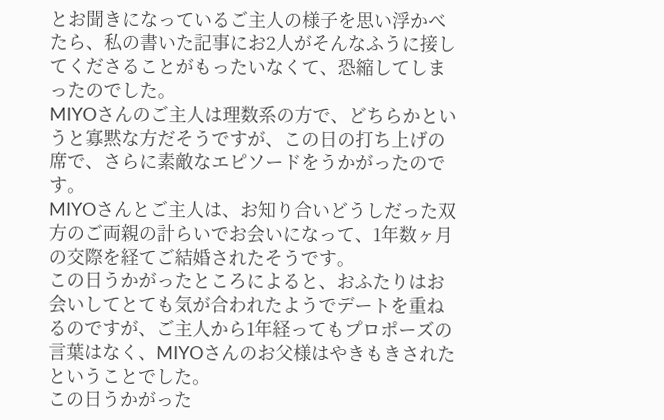とお聞きになっているご主人の様子を思い浮かべたら、私の書いた記事にお2人がそんなふうに接してくださることがもったいなくて、恐縮してしまったのでした。
MIYOさんのご主人は理数系の方で、どちらかというと寡黙な方だそうですが、この日の打ち上げの席で、さらに素敵なエピソードをうかがったのです。
MIYOさんとご主人は、お知り合いどうしだった双方のご両親の計らいでお会いになって、1年数ヶ月の交際を経てご結婚されたそうです。
この日うかがったところによると、おふたりはお会いしてとても気が合われたようでデートを重ねるのですが、ご主人から1年経ってもプロポーズの言葉はなく、MIYOさんのお父様はやきもきされたということでした。
この日うかがった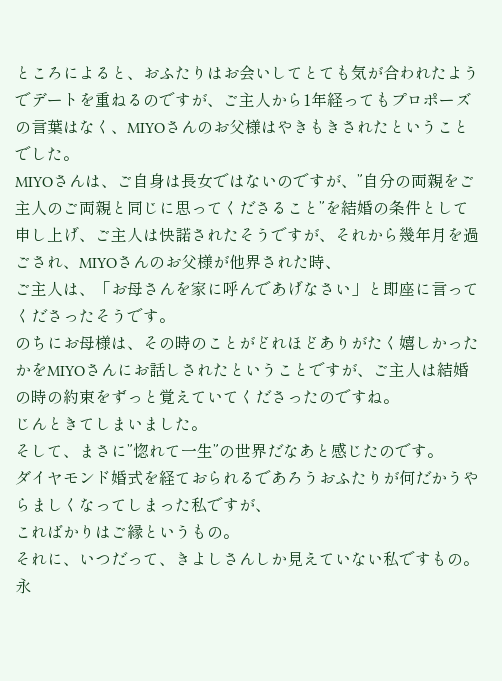ところによると、おふたりはお会いしてとても気が合われたようでデートを重ねるのですが、ご主人から1年経ってもプロポーズの言葉はなく、MIYOさんのお父様はやきもきされたということでした。
MIYOさんは、ご自身は長女ではないのですが、”自分の両親をご主人のご両親と同じに思ってくださること”を結婚の条件として申し上げ、ご主人は快諾されたそうですが、それから幾年月を過ごされ、MIYOさんのお父様が他界された時、
ご主人は、「お母さんを家に呼んであげなさい」と即座に言ってくださったそうです。
のちにお母様は、その時のことがどれほどありがたく嬉しかったかをMIYOさんにお話しされたということですが、ご主人は結婚の時の約束をずっと覚えていてくださったのですね。
じんときてしまいました。
そして、まさに”惚れて一生”の世界だなあと感じたのです。
ダイヤモンド婚式を経ておられるであろうおふたりが何だかうやらましくなってしまった私ですが、
こればかりはご縁というもの。
それに、いつだって、きよしさんしか見えていない私ですもの。
永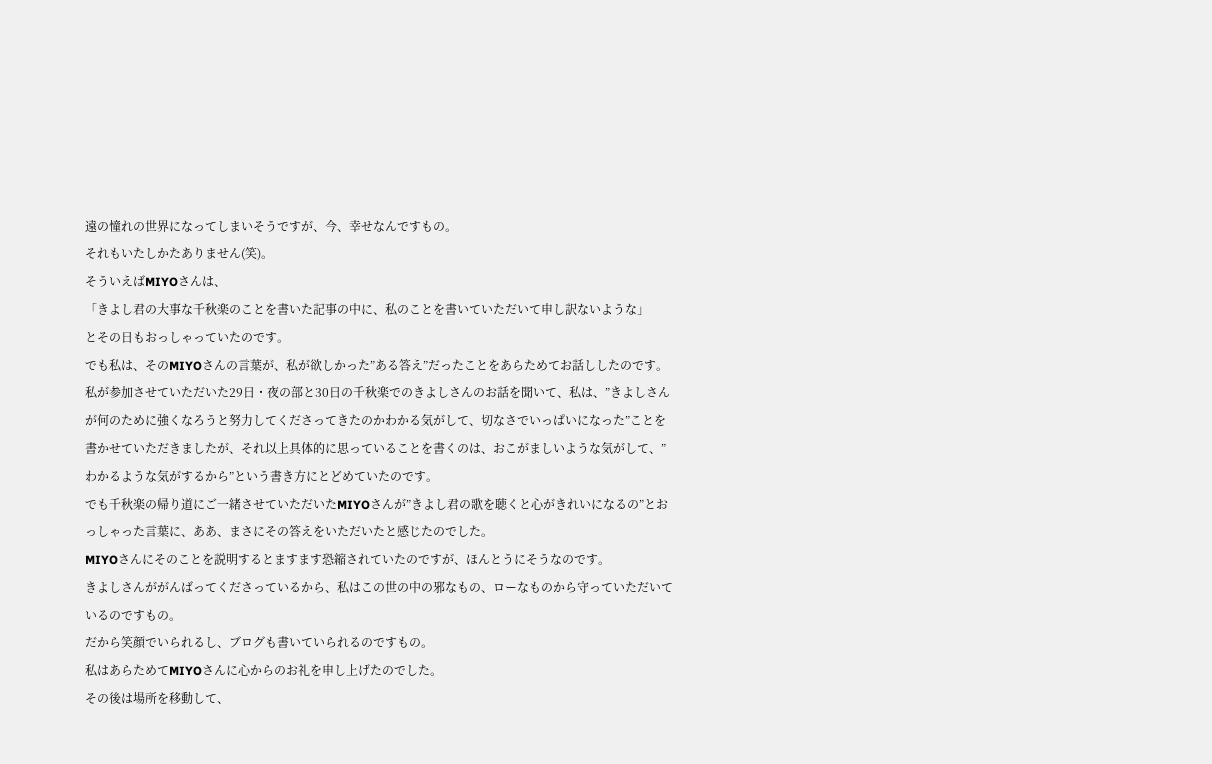遠の憧れの世界になってしまいそうですが、今、幸せなんですもの。
それもいたしかたありません(笑)。
そういえばMIYOさんは、
「きよし君の大事な千秋楽のことを書いた記事の中に、私のことを書いていただいて申し訳ないような」
とその日もおっしゃっていたのです。
でも私は、そのMIYOさんの言葉が、私が欲しかった”ある答え”だったことをあらためてお話ししたのです。
私が参加させていただいた29日・夜の部と30日の千秋楽でのきよしさんのお話を聞いて、私は、”きよしさんが何のために強くなろうと努力してくださってきたのかわかる気がして、切なさでいっぱいになった”ことを書かせていただきましたが、それ以上具体的に思っていることを書くのは、おこがましいような気がして、”わかるような気がするから”という書き方にとどめていたのです。
でも千秋楽の帰り道にご一緒させていただいたMIYOさんが”きよし君の歌を聴くと心がきれいになるの”とおっしゃった言葉に、ああ、まさにその答えをいただいたと感じたのでした。
MIYOさんにそのことを説明するとますます恐縮されていたのですが、ほんとうにそうなのです。
きよしさんががんばってくださっているから、私はこの世の中の邪なもの、ローなものから守っていただいているのですもの。
だから笑顔でいられるし、ブログも書いていられるのですもの。
私はあらためてMIYOさんに心からのお礼を申し上げたのでした。
その後は場所を移動して、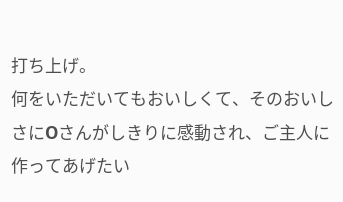打ち上げ。
何をいただいてもおいしくて、そのおいしさにOさんがしきりに感動され、ご主人に作ってあげたい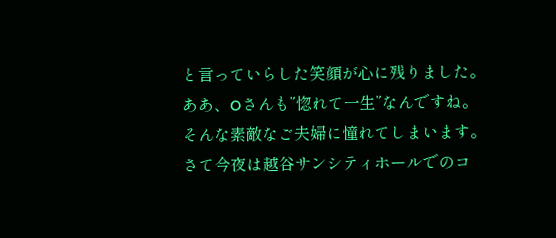と言っていらした笑顔が心に残りました。
ああ、Oさんも”惚れて一生”なんですね。
そんな素敵なご夫婦に憧れてしまいます。
さて今夜は越谷サンシティホールでのコ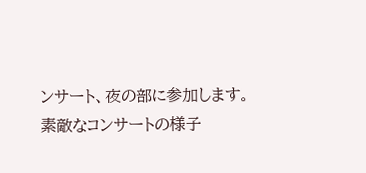ンサート、夜の部に参加します。
素敵なコンサートの様子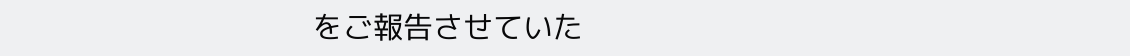をご報告させていた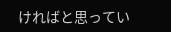ければと思ってい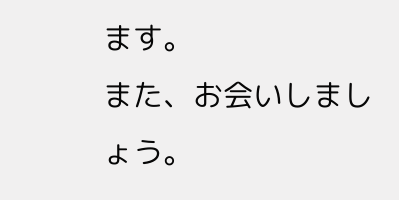ます。
また、お会いしましょう。